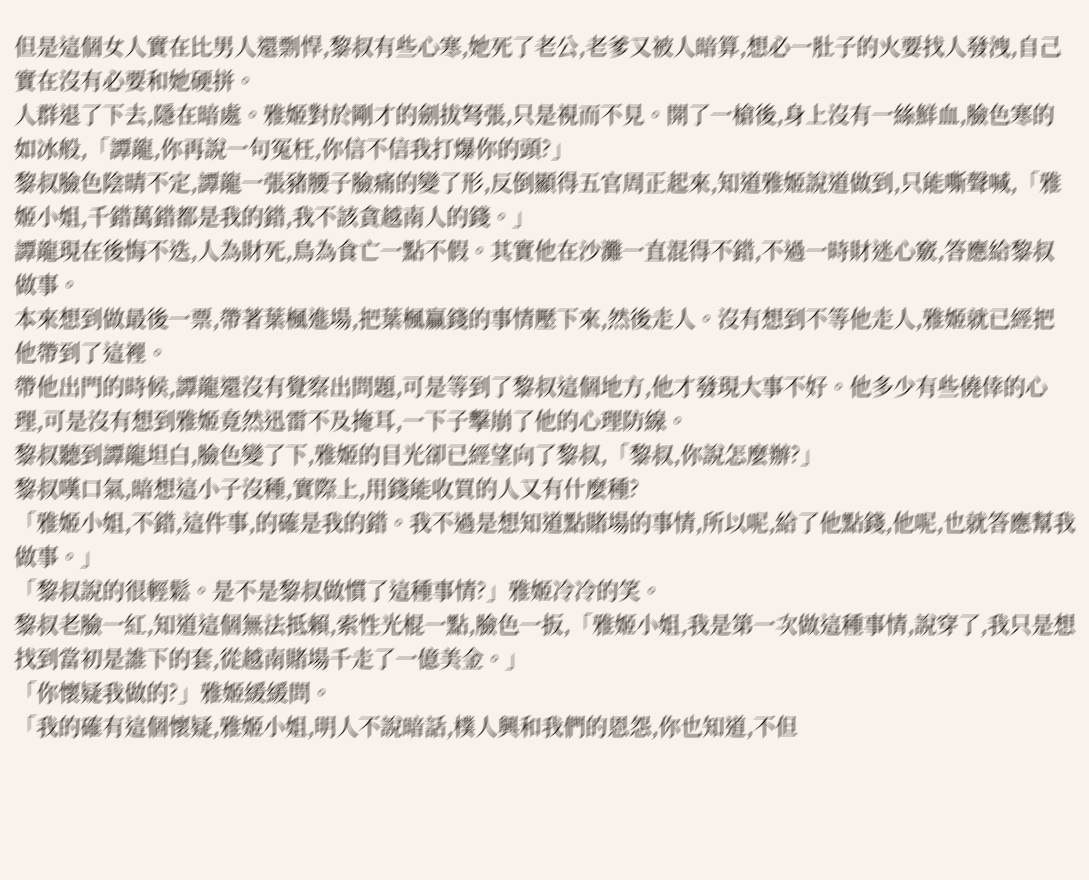但是這個女人實在比男人還剽悍,黎叔有些心寒,她死了老公,老爹又被人暗算,想必一肚子的火要找人發洩,自己實在沒有必要和她硬拼。
人群退了下去,隱在暗處。雅姬對於剛才的劍拔弩張,只是視而不見。開了一槍後,身上沒有一絲鮮血,臉色寒的如冰般,「譚龍,你再說一句冤枉,你信不信我打爆你的頭?」
黎叔臉色陰晴不定,譚龍一張豬腰子臉痛的變了形,反倒顯得五官周正起來,知道雅姬說道做到,只能嘶聲喊,「雅姬小姐,千錯萬錯都是我的錯,我不該貪越南人的錢。」
譚龍現在後悔不迭,人為財死,鳥為食亡一點不假。其實他在沙灘一直混得不錯,不過一時財迷心竅,答應給黎叔做事。
本來想到做最後一票,帶著葉楓進場,把葉楓贏錢的事情壓下來,然後走人。沒有想到不等他走人,雅姬就已經把他帶到了這裡。
帶他出門的時候,譚龍還沒有覺察出問題,可是等到了黎叔這個地方,他才發現大事不好。他多少有些僥倖的心理,可是沒有想到雅姬竟然迅雷不及掩耳,一下子擊崩了他的心理防線。
黎叔聽到譚龍坦白,臉色變了下,雅姬的目光卻已經望向了黎叔,「黎叔,你說怎麼辦?」
黎叔嘆口氣,暗想這小子沒種,實際上,用錢能收買的人又有什麼種?
「雅姬小姐,不錯,這件事,的確是我的錯。我不過是想知道點賭場的事情,所以呢,給了他點錢,他呢,也就答應幫我做事。」
「黎叔說的很輕鬆。是不是黎叔做慣了這種事情?」雅姬冷冷的笑。
黎叔老臉一紅,知道這個無法抵賴,索性光棍一點,臉色一扳,「雅姬小姐,我是第一次做這種事情,說穿了,我只是想找到當初是誰下的套,從越南賭場千走了一億美金。」
「你懷疑我做的?」雅姬緩緩問。
「我的確有這個懷疑,雅姬小姐,明人不說暗話,樸人興和我們的恩怨,你也知道,不但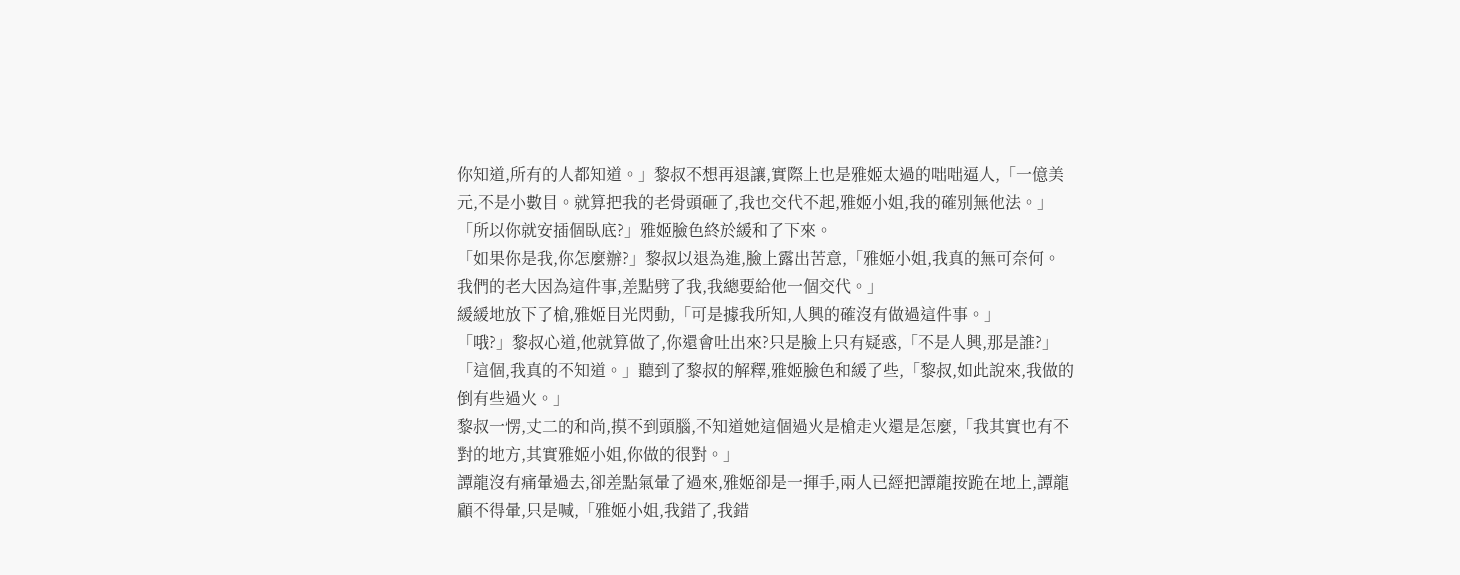你知道,所有的人都知道。」黎叔不想再退讓,實際上也是雅姬太過的咄咄逼人,「一億美元,不是小數目。就算把我的老骨頭砸了,我也交代不起,雅姬小姐,我的確別無他法。」
「所以你就安插個臥底?」雅姬臉色終於緩和了下來。
「如果你是我,你怎麼辦?」黎叔以退為進,臉上露出苦意,「雅姬小姐,我真的無可奈何。我們的老大因為這件事,差點劈了我,我總要給他一個交代。」
緩緩地放下了槍,雅姬目光閃動,「可是據我所知,人興的確沒有做過這件事。」
「哦?」黎叔心道,他就算做了,你還會吐出來?只是臉上只有疑惑,「不是人興,那是誰?」
「這個,我真的不知道。」聽到了黎叔的解釋,雅姬臉色和緩了些,「黎叔,如此說來,我做的倒有些過火。」
黎叔一愣,丈二的和尚,摸不到頭腦,不知道她這個過火是槍走火還是怎麼,「我其實也有不對的地方,其實雅姬小姐,你做的很對。」
譚龍沒有痛暈過去,卻差點氣暈了過來,雅姬卻是一揮手,兩人已經把譚龍按跪在地上,譚龍顧不得暈,只是喊,「雅姬小姐,我錯了,我錯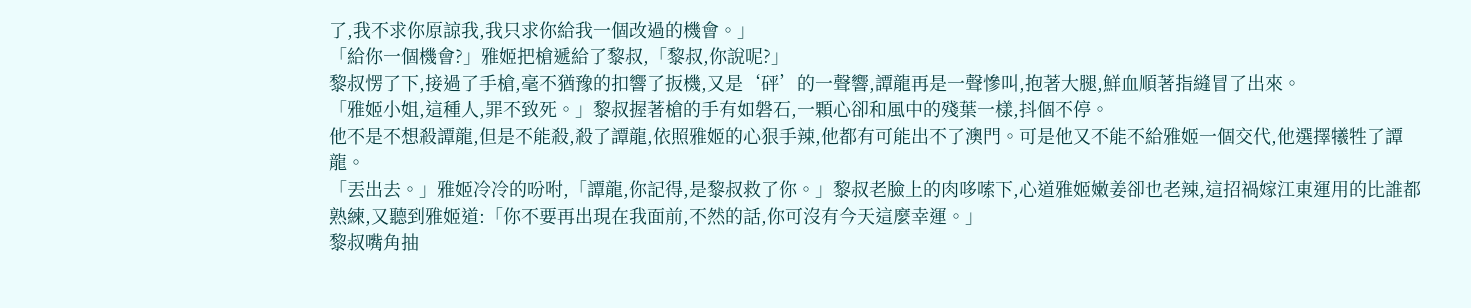了,我不求你原諒我,我只求你給我一個改過的機會。」
「給你一個機會?」雅姬把槍遞給了黎叔,「黎叔,你說呢?」
黎叔愣了下,接過了手槍,毫不猶豫的扣響了扳機,又是‘砰’的一聲響,譚龍再是一聲慘叫,抱著大腿,鮮血順著指縫冒了出來。
「雅姬小姐,這種人,罪不致死。」黎叔握著槍的手有如磐石,一顆心卻和風中的殘葉一樣,抖個不停。
他不是不想殺譚龍,但是不能殺,殺了譚龍,依照雅姬的心狠手辣,他都有可能出不了澳門。可是他又不能不給雅姬一個交代,他選擇犧牲了譚龍。
「丟出去。」雅姬冷冷的吩咐,「譚龍,你記得,是黎叔救了你。」黎叔老臉上的肉哆嗦下,心道雅姬嫩姜卻也老辣,這招禍嫁江東運用的比誰都熟練,又聽到雅姬道:「你不要再出現在我面前,不然的話,你可沒有今天這麼幸運。」
黎叔嘴角抽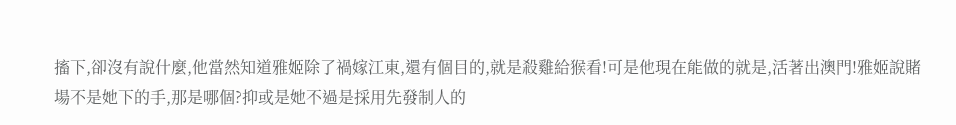搐下,卻沒有說什麼,他當然知道雅姬除了禍嫁江東,還有個目的,就是殺雞給猴看!可是他現在能做的就是,活著出澳門!雅姬說賭場不是她下的手,那是哪個?抑或是她不過是採用先發制人的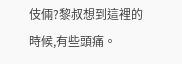伎倆?黎叔想到這裡的時候,有些頭痛。